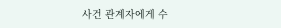사건 관계자에게 수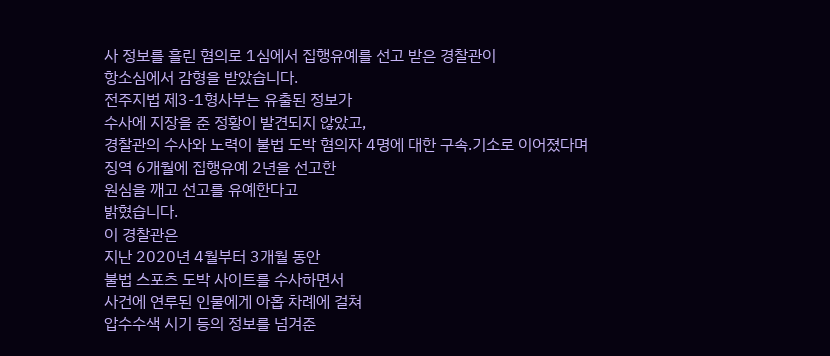사 정보를 흘린 혐의로 1심에서 집행유예를 선고 받은 경찰관이
항소심에서 감형을 받았습니다.
전주지법 제3-1형사부는 유출된 정보가
수사에 지장을 준 정황이 발견되지 않았고,
경찰관의 수사와 노력이 불법 도박 혐의자 4명에 대한 구속.기소로 이어졌다며
징역 6개월에 집행유예 2년을 선고한
원심을 깨고 선고를 유예한다고
밝혔습니다.
이 경찰관은
지난 2020년 4월부터 3개월 동안
불법 스포츠 도박 사이트를 수사하면서
사건에 연루된 인물에게 아홉 차례에 걸쳐
압수수색 시기 등의 정보를 넘겨준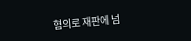혐의로 재판에 넘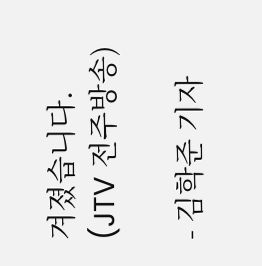겨졌습니다.
(JTV 전주방송)

- 김학준 기자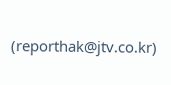(reporthak@jtv.co.kr)